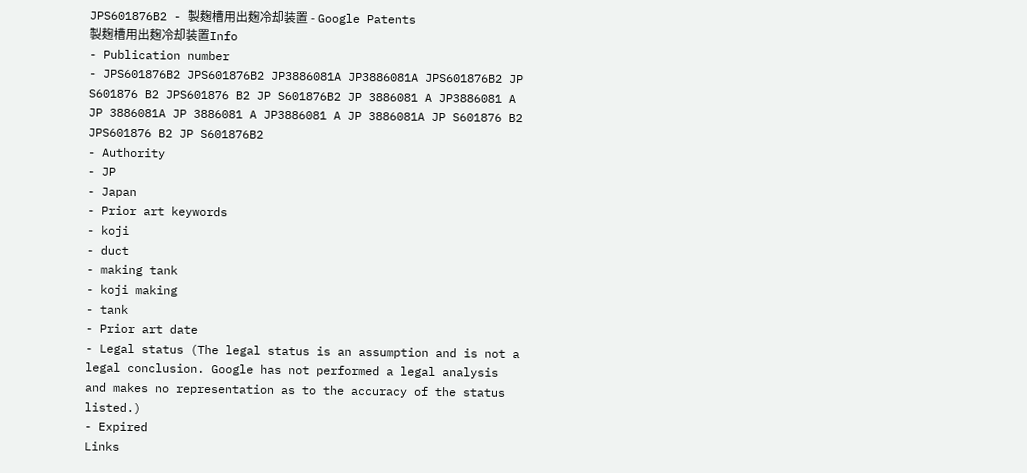JPS601876B2 - 製麹槽用出麹冷却装置 - Google Patents
製麹槽用出麹冷却装置Info
- Publication number
- JPS601876B2 JPS601876B2 JP3886081A JP3886081A JPS601876B2 JP S601876 B2 JPS601876 B2 JP S601876B2 JP 3886081 A JP3886081 A JP 3886081A JP 3886081 A JP3886081 A JP 3886081A JP S601876 B2 JPS601876 B2 JP S601876B2
- Authority
- JP
- Japan
- Prior art keywords
- koji
- duct
- making tank
- koji making
- tank
- Prior art date
- Legal status (The legal status is an assumption and is not a legal conclusion. Google has not performed a legal analysis and makes no representation as to the accuracy of the status listed.)
- Expired
Links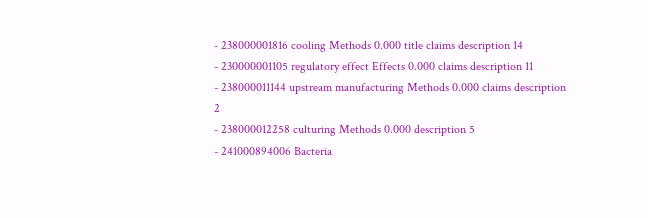- 238000001816 cooling Methods 0.000 title claims description 14
- 230000001105 regulatory effect Effects 0.000 claims description 11
- 238000011144 upstream manufacturing Methods 0.000 claims description 2
- 238000012258 culturing Methods 0.000 description 5
- 241000894006 Bacteria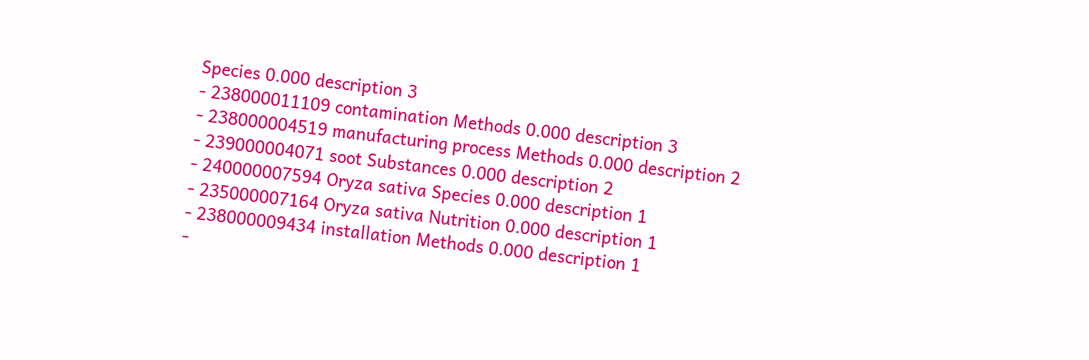Species 0.000 description 3
- 238000011109 contamination Methods 0.000 description 3
- 238000004519 manufacturing process Methods 0.000 description 2
- 239000004071 soot Substances 0.000 description 2
- 240000007594 Oryza sativa Species 0.000 description 1
- 235000007164 Oryza sativa Nutrition 0.000 description 1
- 238000009434 installation Methods 0.000 description 1
-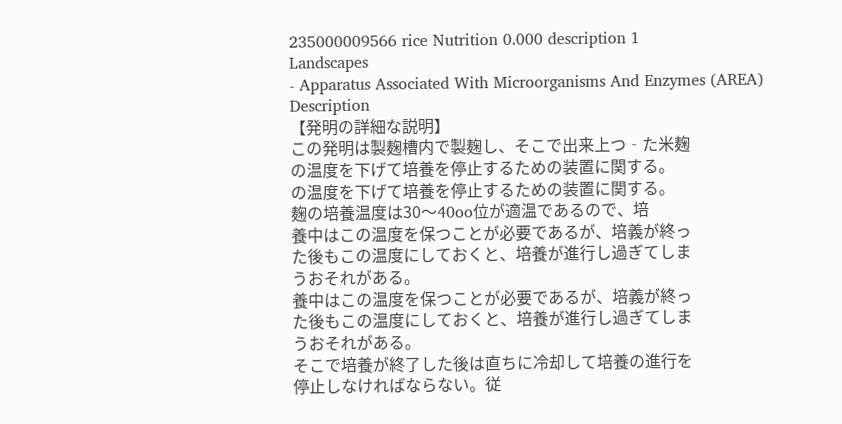235000009566 rice Nutrition 0.000 description 1
Landscapes
- Apparatus Associated With Microorganisms And Enzymes (AREA)
Description
【発明の詳細な説明】
この発明は製麹槽内で製麹し、そこで出来上つ‐た米麹
の温度を下げて培養を停止するための装置に関する。
の温度を下げて培養を停止するための装置に関する。
麹の培養温度は30〜40oo位が適温であるので、培
養中はこの温度を保つことが必要であるが、培義が終っ
た後もこの温度にしておくと、培養が進行し過ぎてしま
うおそれがある。
養中はこの温度を保つことが必要であるが、培義が終っ
た後もこの温度にしておくと、培養が進行し過ぎてしま
うおそれがある。
そこで培養が終了した後は直ちに冷却して培養の進行を
停止しなければならない。従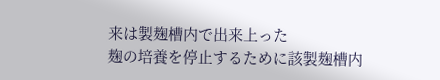来は製麹槽内で出来上った
麹の培養を停止するために該製麹槽内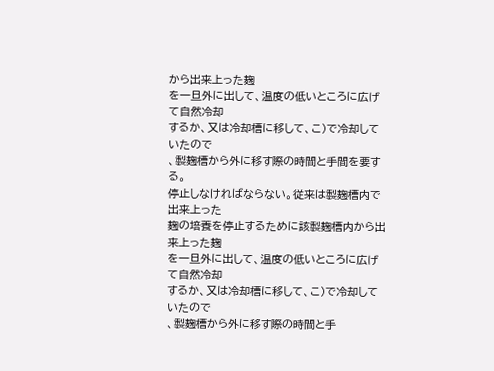から出来上った麹
を一旦外に出して、温度の低いところに広げて自然冷却
するか、又は冷却槽に移して、こ)で冷却していたので
、製麹槽から外に移す際の時間と手間を要する。
停止しなければならない。従来は製麹槽内で出来上った
麹の培養を停止するために該製麹槽内から出来上った麹
を一旦外に出して、温度の低いところに広げて自然冷却
するか、又は冷却槽に移して、こ)で冷却していたので
、製麹槽から外に移す際の時間と手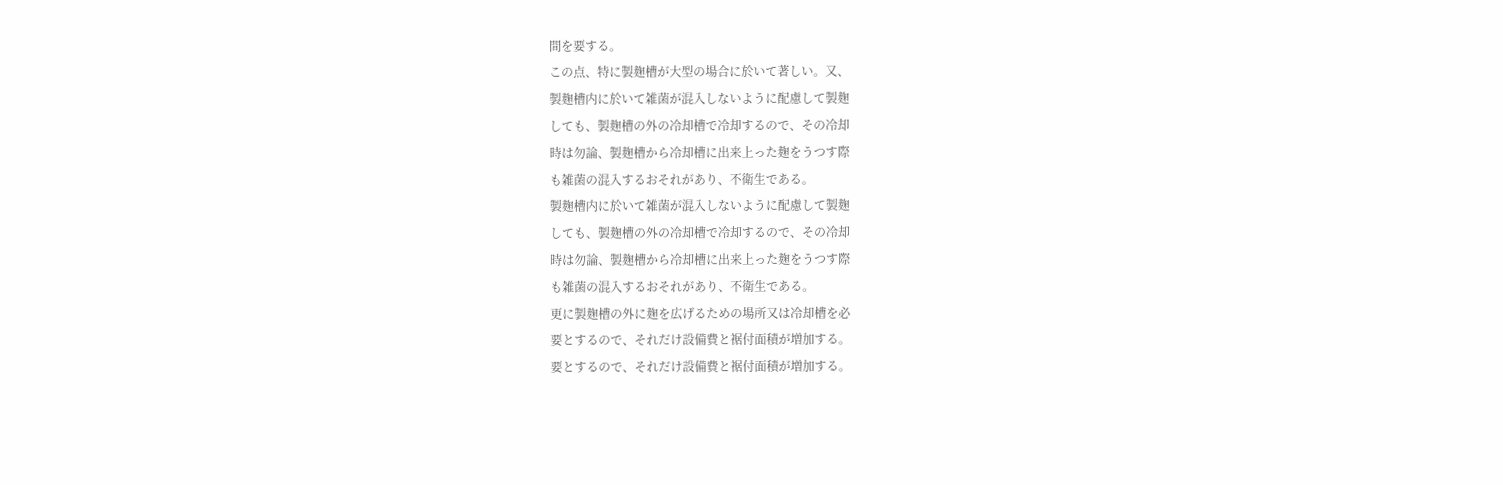間を要する。
この点、特に製麹槽が大型の場合に於いて著しい。又、
製麹槽内に於いて雑菌が混入しないように配慮して製麹
しても、製麹槽の外の冷却槽で冷却するので、その冷却
時は勿論、製麹槽から冷却槽に出来上った麹をうつす際
も雑菌の混入するおそれがあり、不衛生である。
製麹槽内に於いて雑菌が混入しないように配慮して製麹
しても、製麹槽の外の冷却槽で冷却するので、その冷却
時は勿論、製麹槽から冷却槽に出来上った麹をうつす際
も雑菌の混入するおそれがあり、不衛生である。
更に製麹槽の外に麹を広げるための場所又は冷却槽を必
要とするので、それだけ設備費と裾付面積が増加する。
要とするので、それだけ設備費と裾付面積が増加する。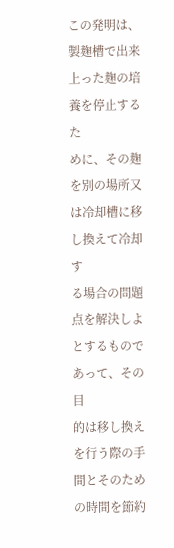この発明は、製麹槽で出来上った麹の培養を停止するた
めに、その麹を別の場所又は冷却槽に移し換えて冷却す
る場合の問題点を解決しよとするものであって、その目
的は移し換えを行う際の手間とそのための時間を節約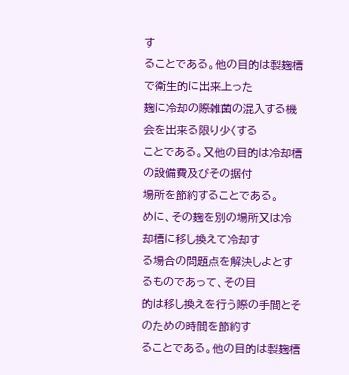す
ることである。他の目的は製麹槽で衛生的に出来上った
麹に冷却の際雑菌の混入する機会を出来る限り少〈する
ことである。又他の目的は冷却槽の設備費及びその据付
場所を節約することである。
めに、その麹を別の場所又は冷却槽に移し換えて冷却す
る場合の問題点を解決しよとするものであって、その目
的は移し換えを行う際の手間とそのための時間を節約す
ることである。他の目的は製麹槽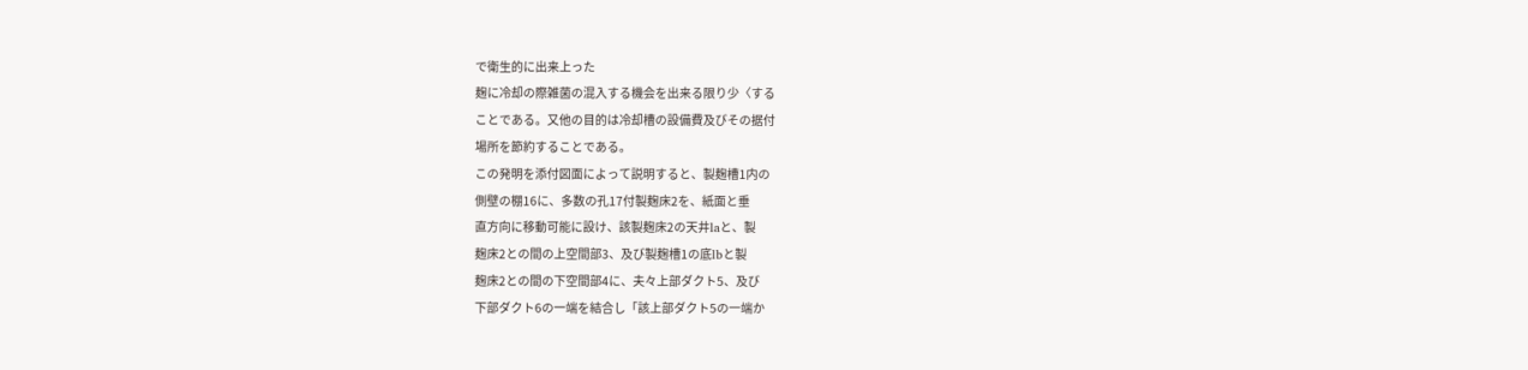で衛生的に出来上った
麹に冷却の際雑菌の混入する機会を出来る限り少〈する
ことである。又他の目的は冷却槽の設備費及びその据付
場所を節約することである。
この発明を添付図面によって説明すると、製麹槽1内の
側壁の棚16に、多数の孔17付製麹床2を、紙面と垂
直方向に移動可能に設け、該製麹床2の天井laと、製
麹床2との間の上空間部3、及び製麹槽1の底lbと製
麹床2との間の下空間部4に、夫々上部ダクト5、及び
下部ダクト6の一端を結合し「該上部ダクト5の一端か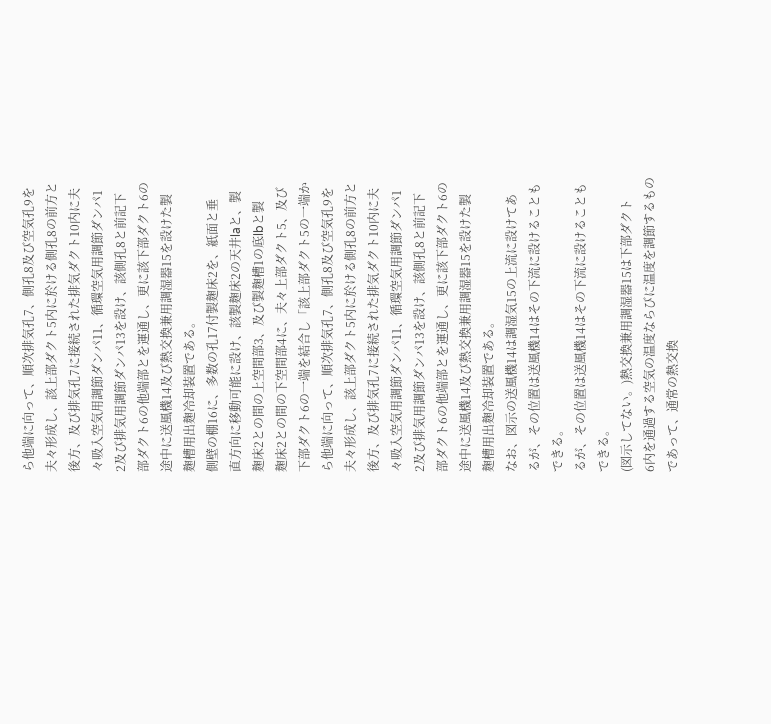ら他端に向って、順次排気孔7、側孔8及び空気孔9を
夫々形成し、該上部ダクト5内に於ける側孔8の前方と
後方、及び排気孔7に接続された排気ダクト10内に夫
々吸入空気用調節ダンパ11、循環空気用調節ダンパ1
2及び排気用調節ダンパ13を設け、該側孔8と前記下
部ダクト6の他端部とを運通し、更に該下部ダクト6の
途中に送風機14及び熱交換兼用調湿器15を設けた製
麹槽用出麹冷却装置である。
側壁の棚16に、多数の孔17付製麹床2を、紙面と垂
直方向に移動可能に設け、該製麹床2の天井laと、製
麹床2との間の上空間部3、及び製麹槽1の底lbと製
麹床2との間の下空間部4に、夫々上部ダクト5、及び
下部ダクト6の一端を結合し「該上部ダクト5の一端か
ら他端に向って、順次排気孔7、側孔8及び空気孔9を
夫々形成し、該上部ダクト5内に於ける側孔8の前方と
後方、及び排気孔7に接続された排気ダクト10内に夫
々吸入空気用調節ダンパ11、循環空気用調節ダンパ1
2及び排気用調節ダンパ13を設け、該側孔8と前記下
部ダクト6の他端部とを運通し、更に該下部ダクト6の
途中に送風機14及び熱交換兼用調湿器15を設けた製
麹槽用出麹冷却装置である。
なお、図示の送風機14は調湿気15の上流に設けてあ
るが、その位置は送風機14はその下流に設けることも
できる。
るが、その位置は送風機14はその下流に設けることも
できる。
(図示してない。)熱交換兼用調湿器15は下部ダクト
6内を通過する空気の温度ならびに温度を調節するもの
であって、通常の熱交換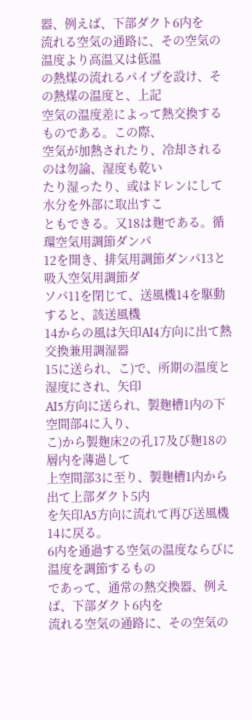器、例えば、下部ダクト6内を
流れる空気の通路に、その空気の温度より高温又は低温
の熱煤の流れるパイプを設け、その熱煤の温度と、上記
空気の温度差によって熱交換するものである。この際、
空気が加熱されたり、冷却されるのは勿論、湿度も乾い
たり湿ったり、或はドレンにして水分を外部に取出すこ
ともできる。又18は麹である。循環空気用調節ダンパ
12を開き、排気用調節ダンパ13と吸入空気用調節ダ
ソパ11を閉じて、送風機14を駆動すると、該送風機
14からの風は矢印AI4方向に出て熱交換兼用調湿器
15に送られ、こ)で、所期の温度と湿度にされ、矢印
AI5方向に送られ、製麹槽1内の下空間部4に入り、
こ)から製麹床2の孔17及び麹18の層内を薄過して
上空間部3に至り、製麹槽1内から出て上部ダクト5内
を矢印A5方向に流れて再び送風機14に戻る。
6内を通過する空気の温度ならびに温度を調節するもの
であって、通常の熱交換器、例えば、下部ダクト6内を
流れる空気の通路に、その空気の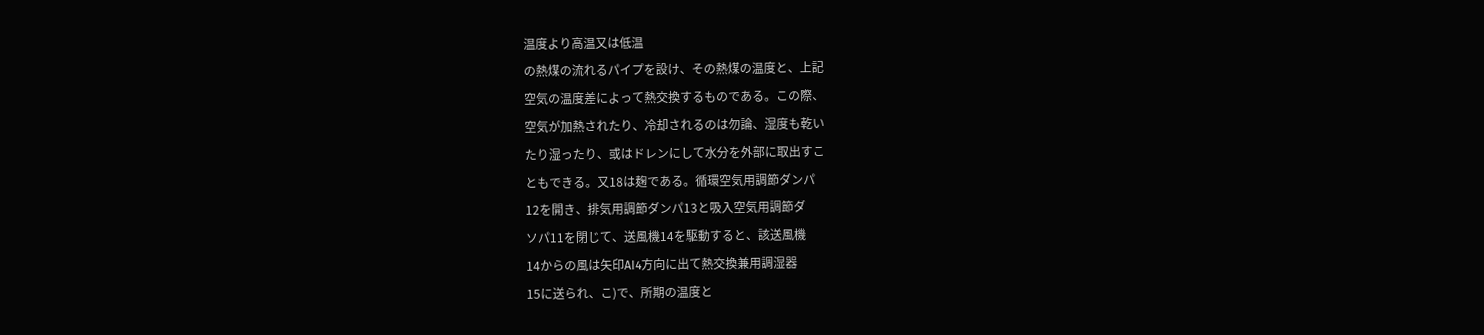温度より高温又は低温
の熱煤の流れるパイプを設け、その熱煤の温度と、上記
空気の温度差によって熱交換するものである。この際、
空気が加熱されたり、冷却されるのは勿論、湿度も乾い
たり湿ったり、或はドレンにして水分を外部に取出すこ
ともできる。又18は麹である。循環空気用調節ダンパ
12を開き、排気用調節ダンパ13と吸入空気用調節ダ
ソパ11を閉じて、送風機14を駆動すると、該送風機
14からの風は矢印AI4方向に出て熱交換兼用調湿器
15に送られ、こ)で、所期の温度と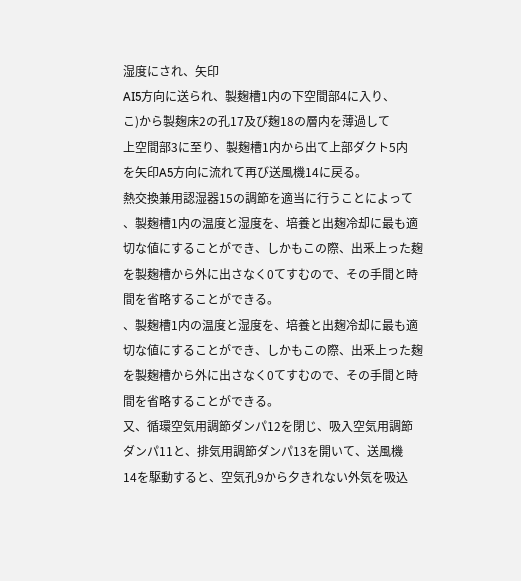湿度にされ、矢印
AI5方向に送られ、製麹槽1内の下空間部4に入り、
こ)から製麹床2の孔17及び麹18の層内を薄過して
上空間部3に至り、製麹槽1内から出て上部ダクト5内
を矢印A5方向に流れて再び送風機14に戻る。
熱交換兼用認湿器15の調節を適当に行うことによって
、製麹槽1内の温度と湿度を、培養と出麹冷却に最も適
切な値にすることができ、しかもこの際、出釆上った麹
を製麹槽から外に出さなく0てすむので、その手間と時
間を省略することができる。
、製麹槽1内の温度と湿度を、培養と出麹冷却に最も適
切な値にすることができ、しかもこの際、出釆上った麹
を製麹槽から外に出さなく0てすむので、その手間と時
間を省略することができる。
又、循環空気用調節ダンパ12を閉じ、吸入空気用調節
ダンパ11と、排気用調節ダンパ13を開いて、送風機
14を駆動すると、空気孔9から夕きれない外気を吸込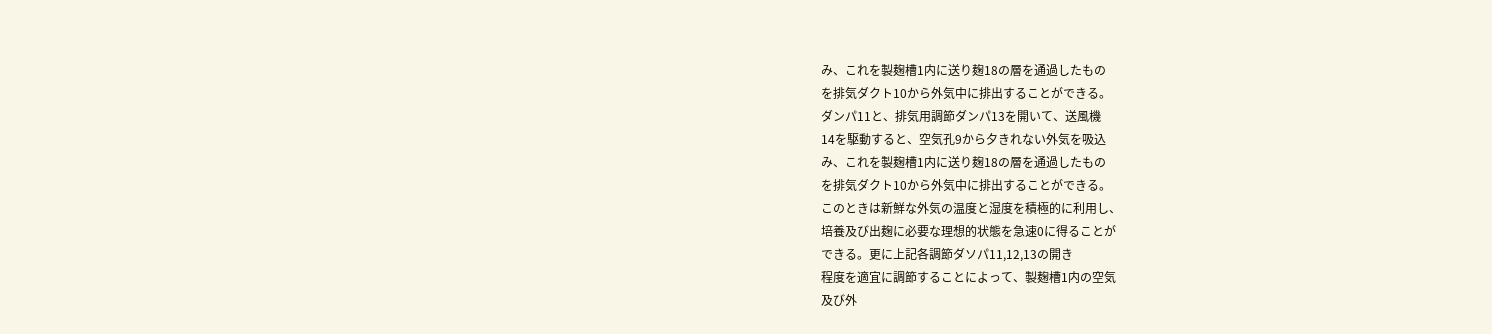み、これを製麹槽1内に送り麹18の層を通過したもの
を排気ダクト10から外気中に排出することができる。
ダンパ11と、排気用調節ダンパ13を開いて、送風機
14を駆動すると、空気孔9から夕きれない外気を吸込
み、これを製麹槽1内に送り麹18の層を通過したもの
を排気ダクト10から外気中に排出することができる。
このときは新鮮な外気の温度と湿度を積極的に利用し、
培養及び出麹に必要な理想的状態を急速0に得ることが
できる。更に上記各調節ダソパ11,12,13の開き
程度を適宜に調節することによって、製麹槽1内の空気
及び外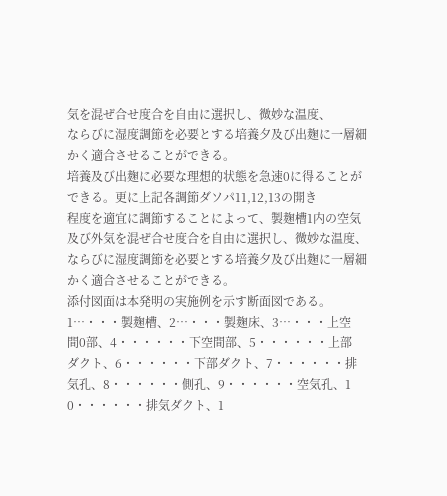気を混ぜ合せ度合を自由に選択し、微妙な温度、
ならびに湿度調節を必要とする培養夕及び出麹に一層細
かく適合させることができる。
培養及び出麹に必要な理想的状態を急速0に得ることが
できる。更に上記各調節ダソパ11,12,13の開き
程度を適宜に調節することによって、製麹槽1内の空気
及び外気を混ぜ合せ度合を自由に選択し、微妙な温度、
ならびに湿度調節を必要とする培養夕及び出麹に一層細
かく適合させることができる。
添付図面は本発明の実施例を示す断面図である。
1…・・・製麹槽、2…・・・製麹床、3…・・・上空
間0部、4・・・・・・下空間部、5・・・・・・上部
ダクト、6・・・・・・下部ダクト、7・・・・・・排
気孔、8・・・・・・側孔、9・・・・・・空気孔、1
0・・・・・・排気ダクト、1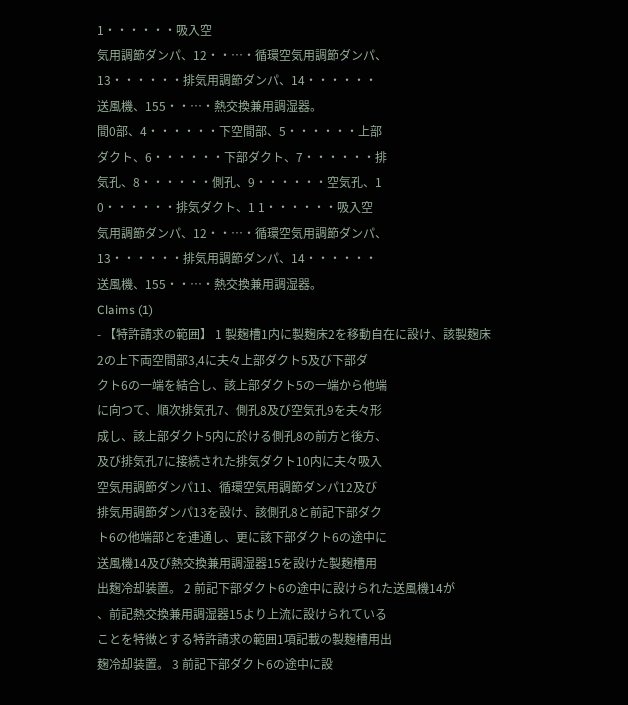1・・・・・・吸入空
気用調節ダンパ、12・・…・循環空気用調節ダンパ、
13・・・・・・排気用調節ダンパ、14・・・・・・
送風機、155・・…・熱交換兼用調湿器。
間0部、4・・・・・・下空間部、5・・・・・・上部
ダクト、6・・・・・・下部ダクト、7・・・・・・排
気孔、8・・・・・・側孔、9・・・・・・空気孔、1
0・・・・・・排気ダクト、1 1・・・・・・吸入空
気用調節ダンパ、12・・…・循環空気用調節ダンパ、
13・・・・・・排気用調節ダンパ、14・・・・・・
送風機、155・・…・熱交換兼用調湿器。
Claims (1)
- 【特許請求の範囲】 1 製麹槽1内に製麹床2を移動自在に設け、該製麹床
2の上下両空間部3,4に夫々上部ダクト5及び下部ダ
クト6の一端を結合し、該上部ダクト5の一端から他端
に向つて、順次排気孔7、側孔8及び空気孔9を夫々形
成し、該上部ダクト5内に於ける側孔8の前方と後方、
及び排気孔7に接続された排気ダクト10内に夫々吸入
空気用調節ダンパ11、循環空気用調節ダンパ12及び
排気用調節ダンパ13を設け、該側孔8と前記下部ダク
ト6の他端部とを連通し、更に該下部ダクト6の途中に
送風機14及び熱交換兼用調湿器15を設けた製麹槽用
出麹冷却装置。 2 前記下部ダクト6の途中に設けられた送風機14が
、前記熱交換兼用調湿器15より上流に設けられている
ことを特徴とする特許請求の範囲1項記載の製麹槽用出
麹冷却装置。 3 前記下部ダクト6の途中に設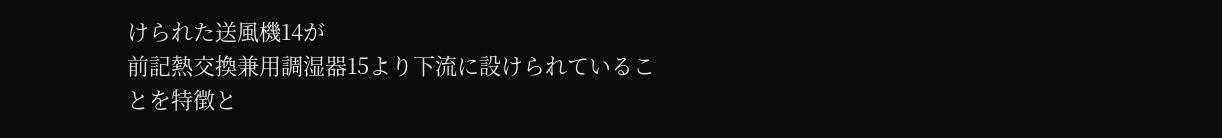けられた送風機14が
前記熱交換兼用調湿器15より下流に設けられているこ
とを特徴と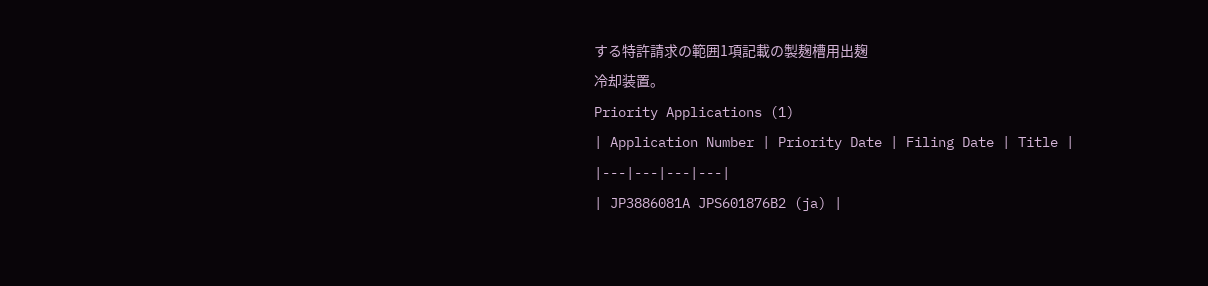する特許請求の範囲1項記載の製麹槽用出麹
冷却装置。
Priority Applications (1)
| Application Number | Priority Date | Filing Date | Title |
|---|---|---|---|
| JP3886081A JPS601876B2 (ja) |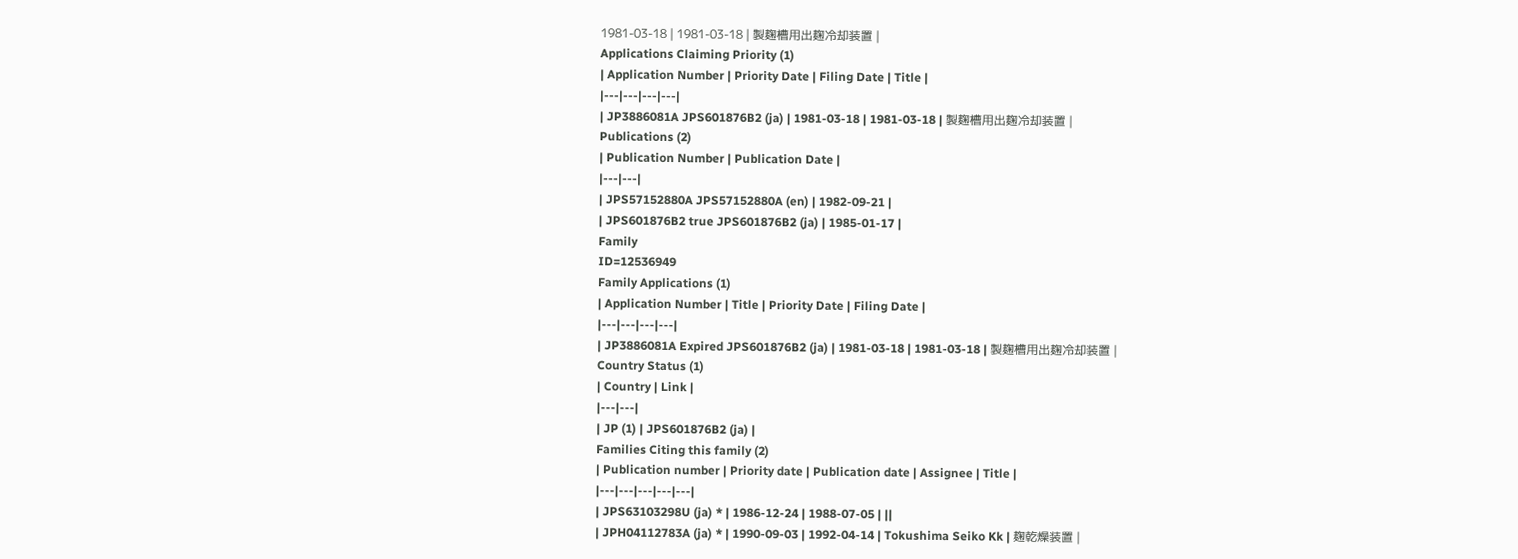1981-03-18 | 1981-03-18 | 製麹槽用出麹冷却装置 |
Applications Claiming Priority (1)
| Application Number | Priority Date | Filing Date | Title |
|---|---|---|---|
| JP3886081A JPS601876B2 (ja) | 1981-03-18 | 1981-03-18 | 製麹槽用出麹冷却装置 |
Publications (2)
| Publication Number | Publication Date |
|---|---|
| JPS57152880A JPS57152880A (en) | 1982-09-21 |
| JPS601876B2 true JPS601876B2 (ja) | 1985-01-17 |
Family
ID=12536949
Family Applications (1)
| Application Number | Title | Priority Date | Filing Date |
|---|---|---|---|
| JP3886081A Expired JPS601876B2 (ja) | 1981-03-18 | 1981-03-18 | 製麹槽用出麹冷却装置 |
Country Status (1)
| Country | Link |
|---|---|
| JP (1) | JPS601876B2 (ja) |
Families Citing this family (2)
| Publication number | Priority date | Publication date | Assignee | Title |
|---|---|---|---|---|
| JPS63103298U (ja) * | 1986-12-24 | 1988-07-05 | ||
| JPH04112783A (ja) * | 1990-09-03 | 1992-04-14 | Tokushima Seiko Kk | 麹乾燥装置 |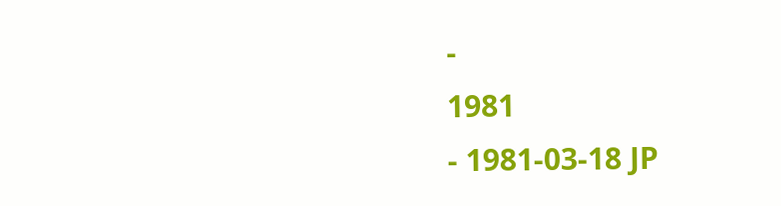-
1981
- 1981-03-18 JP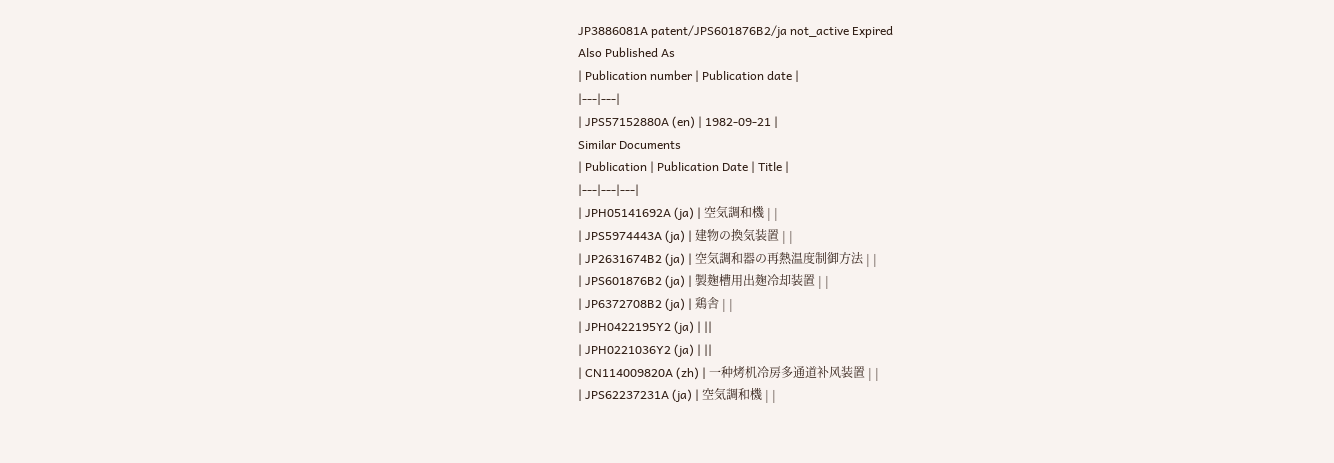JP3886081A patent/JPS601876B2/ja not_active Expired
Also Published As
| Publication number | Publication date |
|---|---|
| JPS57152880A (en) | 1982-09-21 |
Similar Documents
| Publication | Publication Date | Title |
|---|---|---|
| JPH05141692A (ja) | 空気調和機 | |
| JPS5974443A (ja) | 建物の換気装置 | |
| JP2631674B2 (ja) | 空気調和器の再熱温度制御方法 | |
| JPS601876B2 (ja) | 製麹槽用出麹冷却装置 | |
| JP6372708B2 (ja) | 鶏舎 | |
| JPH0422195Y2 (ja) | ||
| JPH0221036Y2 (ja) | ||
| CN114009820A (zh) | 一种烤机冷房多通道补风装置 | |
| JPS62237231A (ja) | 空気調和機 | |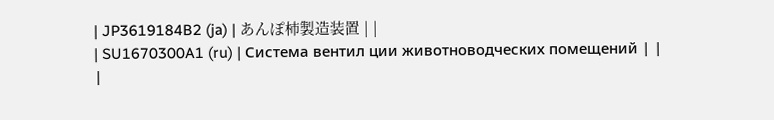| JP3619184B2 (ja) | あんぽ柿製造装置 | |
| SU1670300A1 (ru) | Система вентил ции животноводческих помещений | |
|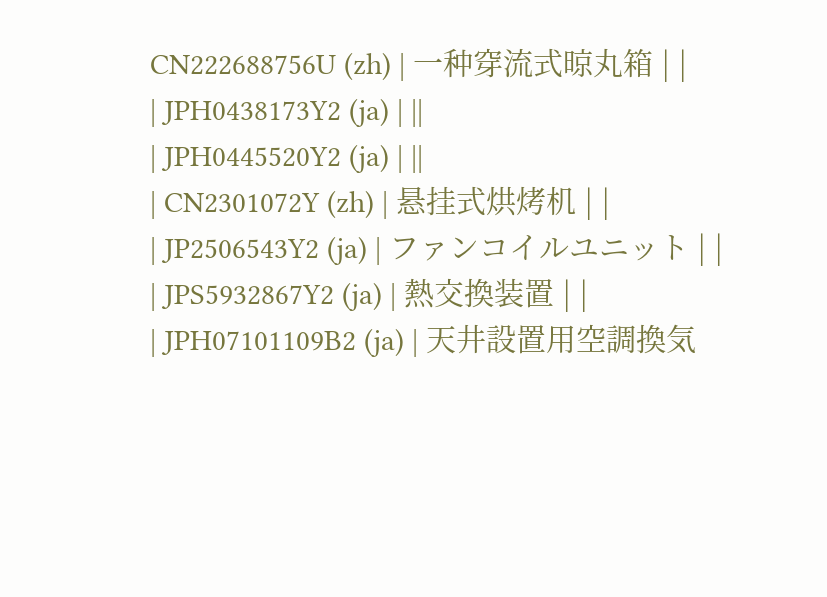CN222688756U (zh) | 一种穿流式晾丸箱 | |
| JPH0438173Y2 (ja) | ||
| JPH0445520Y2 (ja) | ||
| CN2301072Y (zh) | 悬挂式烘烤机 | |
| JP2506543Y2 (ja) | ファンコイルユニット | |
| JPS5932867Y2 (ja) | 熱交換装置 | |
| JPH07101109B2 (ja) | 天井設置用空調換気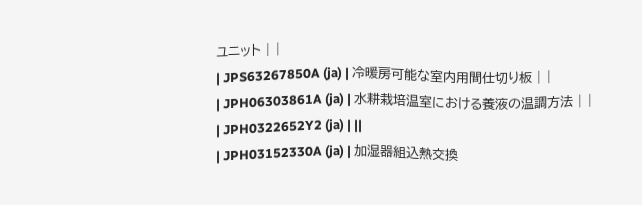ユニット | |
| JPS63267850A (ja) | 冷暖房可能な室内用間仕切り板 | |
| JPH06303861A (ja) | 水耕栽培温室における養液の温調方法 | |
| JPH0322652Y2 (ja) | ||
| JPH03152330A (ja) | 加湿器組込熱交換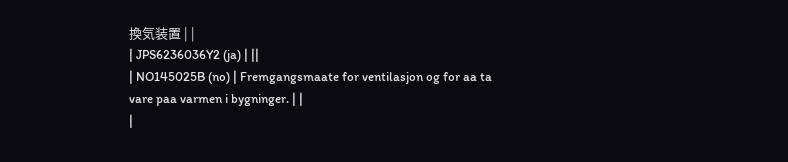換気装置 | |
| JPS6236036Y2 (ja) | ||
| NO145025B (no) | Fremgangsmaate for ventilasjon og for aa ta vare paa varmen i bygninger. | |
|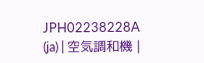JPH02238228A (ja) | 空気調和機 |